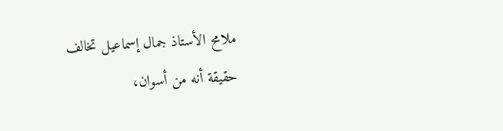ملامح الأستاذ جمال إسماعيل تخالف حقيقة أنه من أسوان،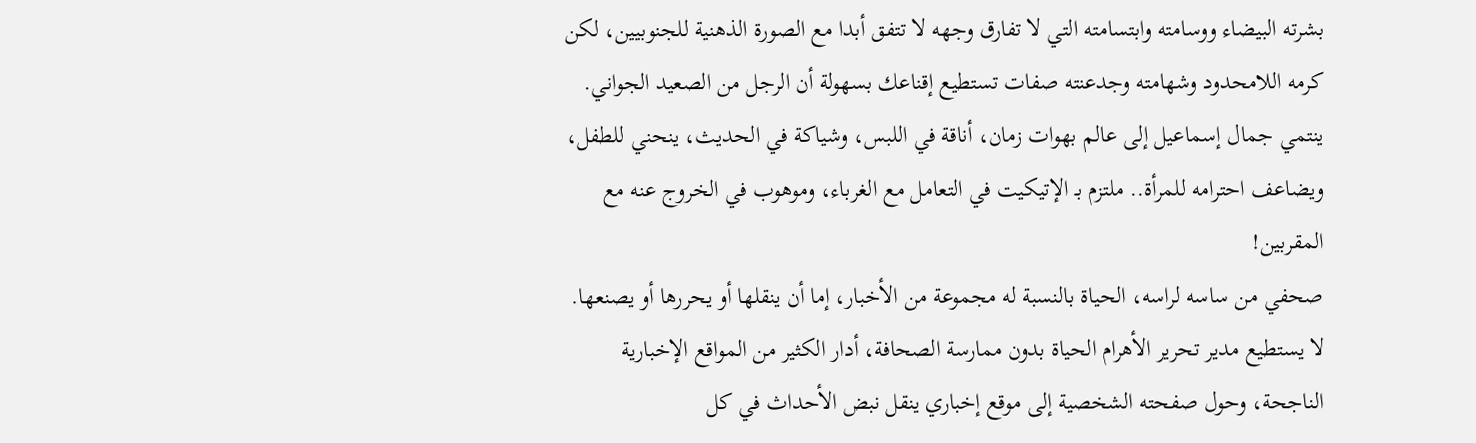بشرته البيضاء ووسامته وابتسامته التي لا تفارق وجهه لا تتفق أبدا مع الصورة الذهنية للجنوبيين، لكن كرمه اللامحدود وشهامته وجدعنته صفات تستطيع إقناعك بسهولة أن الرجل من الصعيد الجواني.
ينتمي جمال إسماعيل إلى عالم بهوات زمان، أناقة في اللبس، وشياكة في الحديث، ينحني للطفل، ويضاعف احترامه للمرأة.. ملتزم بـ الإتيكيت في التعامل مع الغرباء، وموهوب في الخروج عنه مع المقربين!
صحفي من ساسه لراسه، الحياة بالنسبة له مجموعة من الأخبار، إما أن ينقلها أو يحررها أو يصنعها.
لا يستطيع مدير تحرير الأهرام الحياة بدون ممارسة الصحافة، أدار الكثير من المواقع الإخبارية الناجحة، وحول صفحته الشخصية إلى موقع إخباري ينقل نبض الأحداث في كل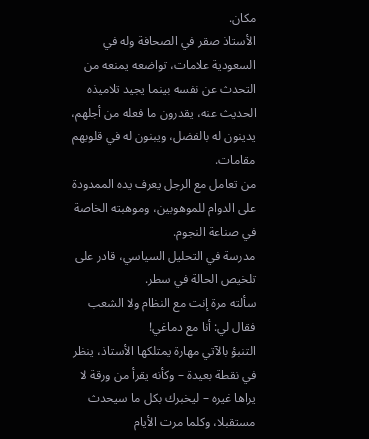مكان.
الأستاذ صقر في الصحافة وله في السعودية علامات، تواضعه يمنعه من التحدث عن نفسه بينما يجيد تلاميذه الحديث عنه، يقدرون ما فعله من أجلهم، يدينون له بالفضل، ويبنون له في قلوبهم مقامات.
من تعامل مع الرجل يعرف يده الممدودة على الدوام للموهوبين، وموهبته الخاصة في صناعة النجوم.
مدرسة في التحليل السياسي، قادر على تلخيص الحالة في سطر.
سألته مرة إنت مع النظام ولا الشعب فقال لي: أنا مع دماغي!
التنبؤ بالآتي مهارة يمتلكها الأستاذ، ينظر في نقطة بعيدة – وكأنه يقرأ من ورقة لا يراها غيره – ليخبرك بكل ما سيحدث مستقبلا، وكلما مرت الأيام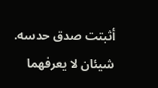أثبتت صدق حدسه.
شيئان لا يعرفهما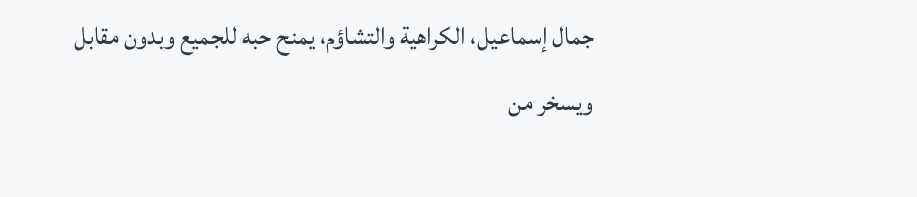جمال إسماعيل، الكراهية والتشاؤم، يمنح حبه للجميع وبدون مقابل ويسخر من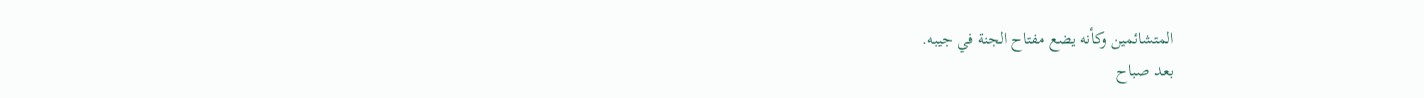المتشائمين وكأنه يضع مفتاح الجنة في جيبه.
بعد صباح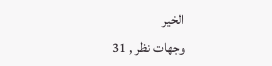الخير
وجهات نظر , 31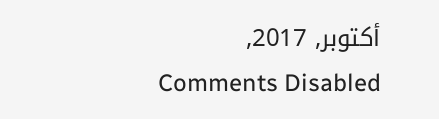أكتوبر, 2017, Comments Disabled